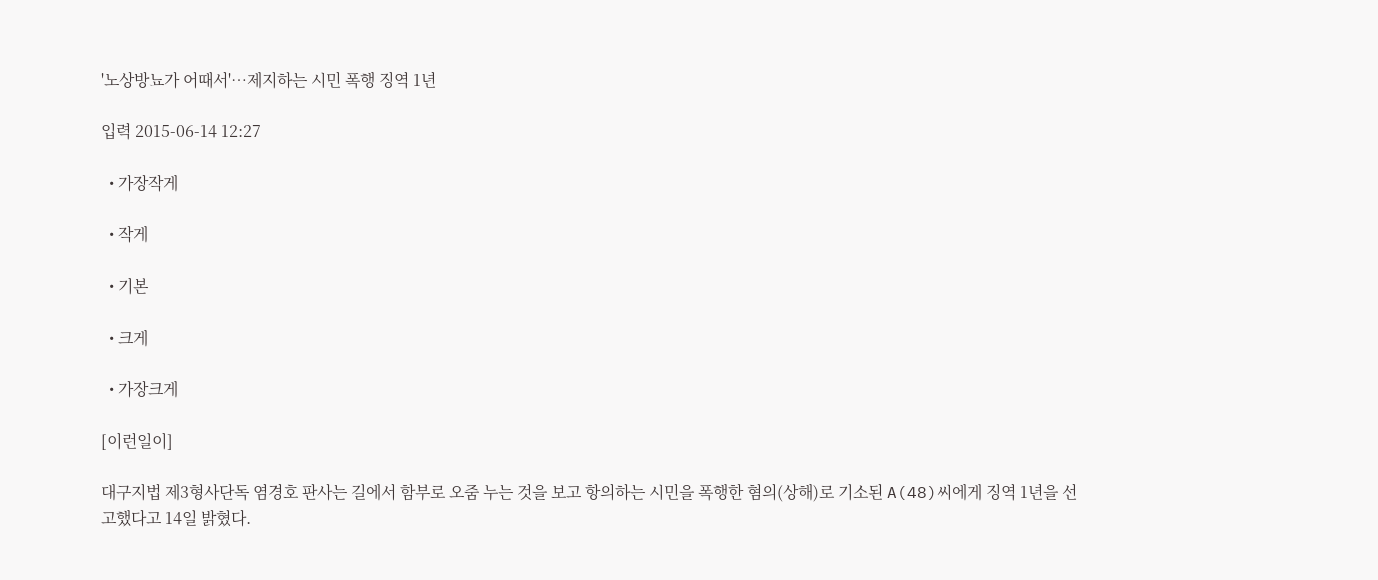'노상방뇨가 어때서'…제지하는 시민 폭행 징역 1년

입력 2015-06-14 12:27

  • 가장작게

  • 작게

  • 기본

  • 크게

  • 가장크게

[이런일이]

대구지법 제3형사단독 염경호 판사는 길에서 함부로 오줌 누는 것을 보고 항의하는 시민을 폭행한 혐의(상해)로 기소된 A(48)씨에게 징역 1년을 선고했다고 14일 밝혔다.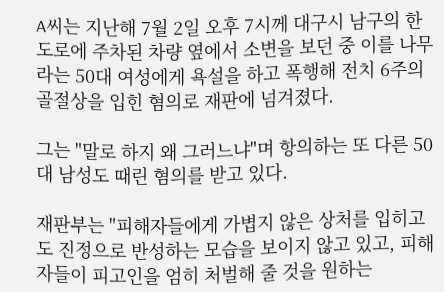A씨는 지난해 7월 2일 오후 7시께 대구시 남구의 한 도로에 주차된 차량 옆에서 소변을 보던 중 이를 나무라는 50대 여성에게 욕설을 하고 폭행해 전치 6주의 골절상을 입힌 혐의로 재판에 넘겨졌다.

그는 "말로 하지 왜 그러느냐"며 항의하는 또 다른 50대 남성도 때린 혐의를 받고 있다.

재판부는 "피해자들에게 가볍지 않은 상처를 입히고도 진정으로 반성하는 모습을 보이지 않고 있고, 피해자들이 피고인을 엄히 처벌해 줄 것을 원하는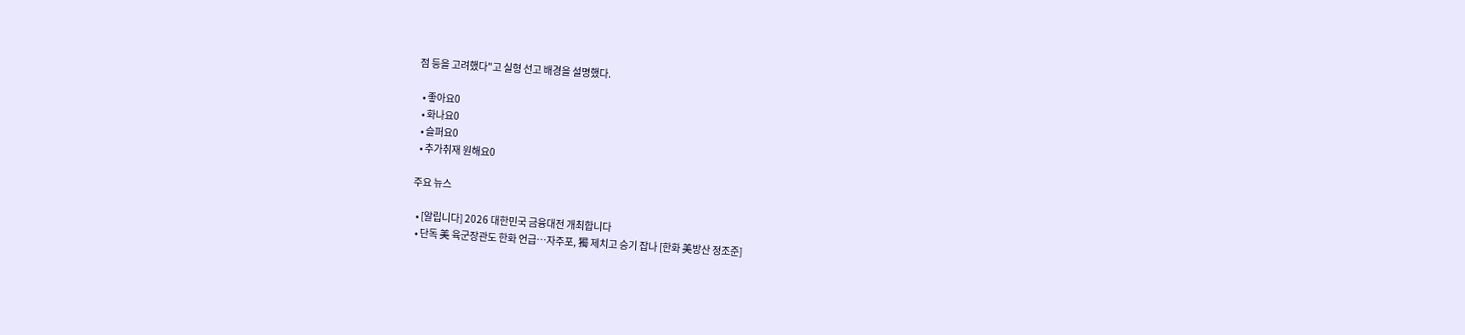점 등을 고려했다"고 실형 선고 배경을 설명했다.

  • 좋아요0
  • 화나요0
  • 슬퍼요0
  • 추가취재 원해요0

주요 뉴스

  • [알립니다] 2026 대한민국 금융대전 개최합니다
  • 단독 美 육군장관도 한화 언급…자주포, 獨 제치고 승기 잡나 [한화 美방산 정조준]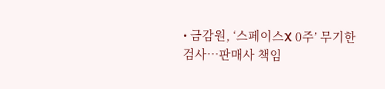• 금감원, ‘스페이스X 0주’ 무기한 검사…판매사 책임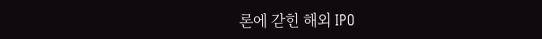론에 갇힌 해외 IPO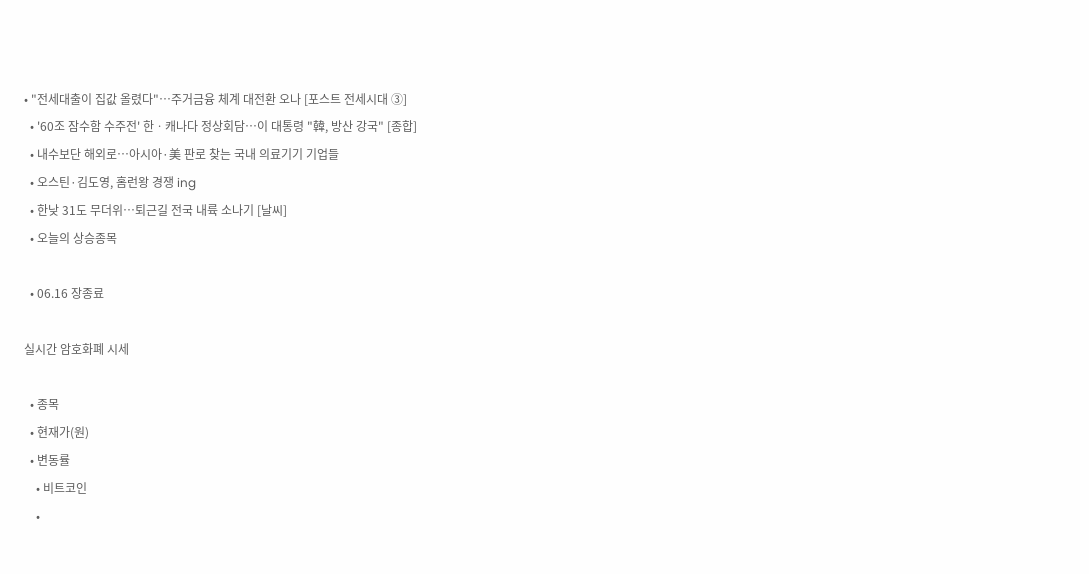• "전세대출이 집값 올렸다"…주거금융 체계 대전환 오나 [포스트 전세시대 ③]
  • '60조 잠수함 수주전' 한ㆍ캐나다 정상회담⋯이 대통령 "韓, 방산 강국" [종합]
  • 내수보단 해외로…아시아·美 판로 찾는 국내 의료기기 기업들
  • 오스틴·김도영, 홈런왕 경쟁 ing
  • 한낮 31도 무더위⋯퇴근길 전국 내륙 소나기 [날씨]
  • 오늘의 상승종목

  • 06.16 장종료

실시간 암호화폐 시세

  • 종목
  • 현재가(원)
  • 변동률
    • 비트코인
    •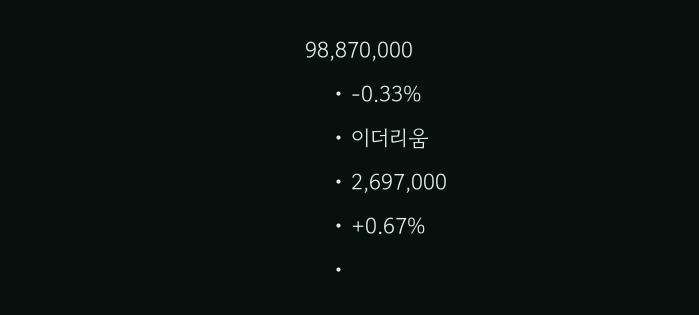98,870,000
    • -0.33%
    • 이더리움
    • 2,697,000
    • +0.67%
    •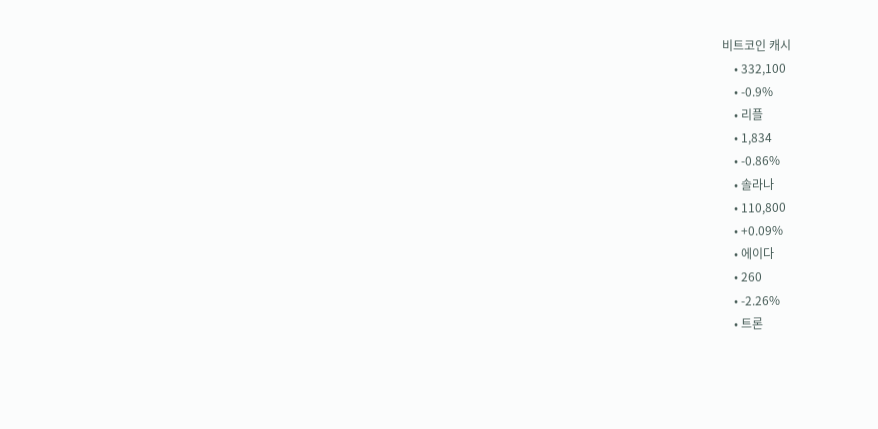비트코인 캐시
    • 332,100
    • -0.9%
    • 리플
    • 1,834
    • -0.86%
    • 솔라나
    • 110,800
    • +0.09%
    • 에이다
    • 260
    • -2.26%
    • 트론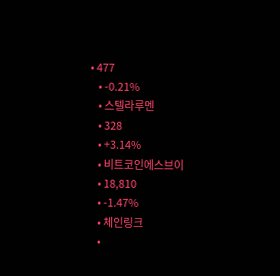• 477
    • -0.21%
    • 스텔라루멘
    • 328
    • +3.14%
    • 비트코인에스브이
    • 18,810
    • -1.47%
    • 체인링크
    •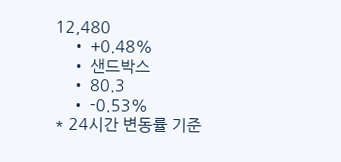12,480
    • +0.48%
    • 샌드박스
    • 80.3
    • -0.53%
* 24시간 변동률 기준